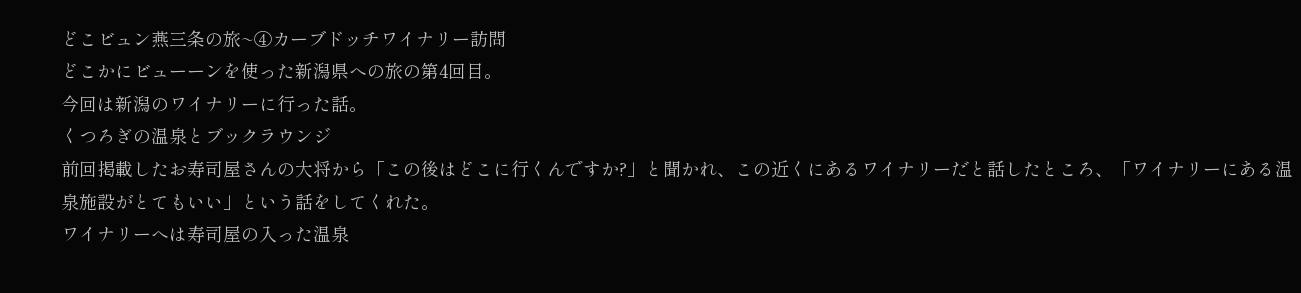どこビュン燕三条の旅~④カーブドッチワイナリー訪問
どこかにビューーンを使った新潟県への旅の第4回目。
今回は新潟のワイナリーに行った話。
くつろぎの温泉とブックラウンジ
前回掲載したお寿司屋さんの大将から「この後はどこに行くんですか?」と聞かれ、この近くにあるワイナリーだと話したところ、「ワイナリーにある温泉施設がとてもいい」という話をしてくれた。
ワイナリーへは寿司屋の入った温泉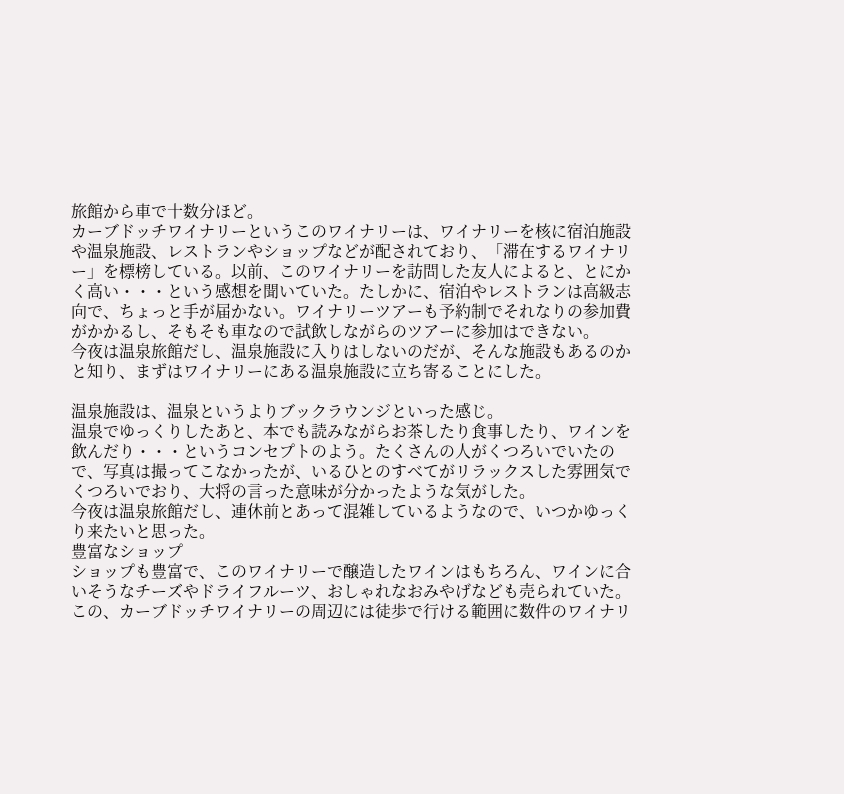旅館から車で十数分ほど。
カーブドッチワイナリーというこのワイナリーは、ワイナリーを核に宿泊施設や温泉施設、レストランやショップなどが配されており、「滞在するワイナリー」を標榜している。以前、このワイナリーを訪問した友人によると、とにかく高い・・・という感想を聞いていた。たしかに、宿泊やレストランは高級志向で、ちょっと手が届かない。ワイナリーツアーも予約制でそれなりの参加費がかかるし、そもそも車なので試飲しながらのツアーに参加はできない。
今夜は温泉旅館だし、温泉施設に入りはしないのだが、そんな施設もあるのかと知り、まずはワイナリーにある温泉施設に立ち寄ることにした。

温泉施設は、温泉というよりブックラウンジといった感じ。
温泉でゆっくりしたあと、本でも読みながらお茶したり食事したり、ワインを飲んだり・・・というコンセプトのよう。たくさんの人がくつろいでいたので、写真は撮ってこなかったが、いるひとのすべてがリラックスした雰囲気でくつろいでおり、大将の言った意味が分かったような気がした。
今夜は温泉旅館だし、連休前とあって混雑しているようなので、いつかゆっくり来たいと思った。
豊富なショップ
ショップも豊富で、このワイナリーで醸造したワインはもちろん、ワインに合いそうなチーズやドライフルーツ、おしゃれなおみやげなども売られていた。この、カーブドッチワイナリーの周辺には徒歩で行ける範囲に数件のワイナリ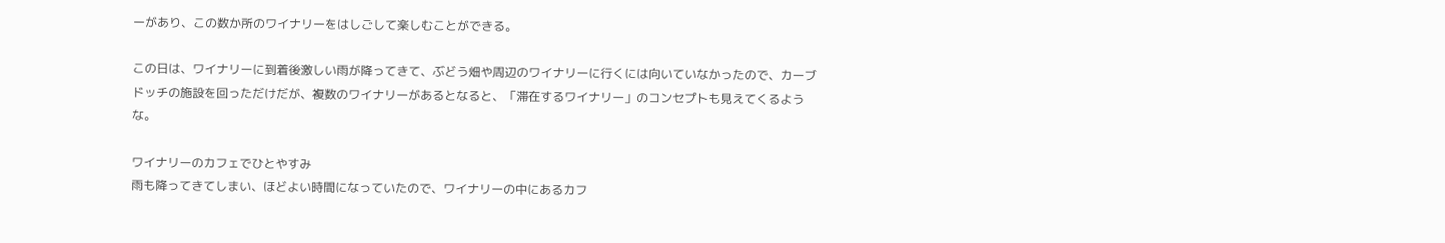ーがあり、この数か所のワイナリーをはしごして楽しむことができる。

この日は、ワイナリーに到着後激しい雨が降ってきて、ぶどう畑や周辺のワイナリーに行くには向いていなかったので、カーブドッチの施設を回っただけだが、複数のワイナリーがあるとなると、「滞在するワイナリー」のコンセプトも見えてくるような。

ワイナリーのカフェでひとやすみ
雨も降ってきてしまい、ほどよい時間になっていたので、ワイナリーの中にあるカフ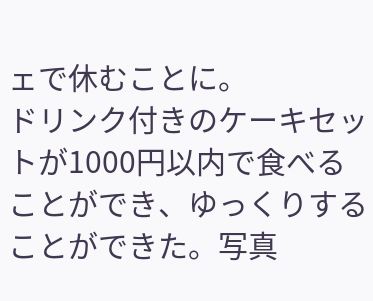ェで休むことに。
ドリンク付きのケーキセットが1000円以内で食べることができ、ゆっくりすることができた。写真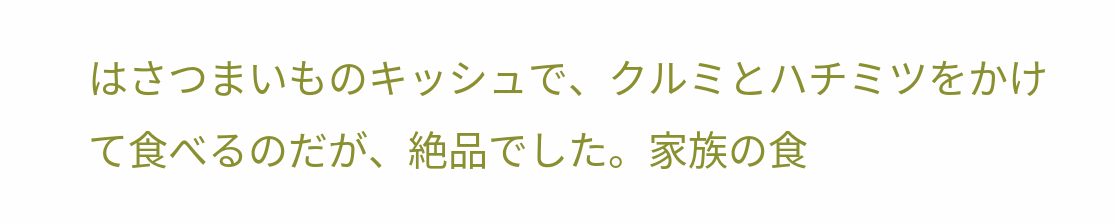はさつまいものキッシュで、クルミとハチミツをかけて食べるのだが、絶品でした。家族の食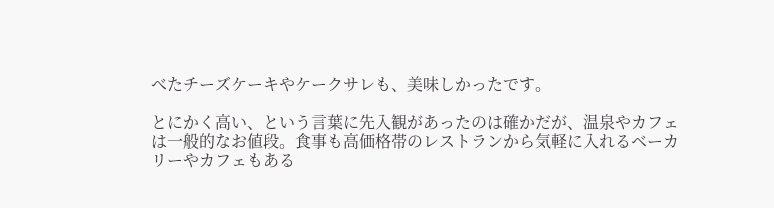べたチーズケーキやケークサレも、美味しかったです。

とにかく高い、という言葉に先入観があったのは確かだが、温泉やカフェは一般的なお値段。食事も高価格帯のレストランから気軽に入れるベーカリーやカフェもある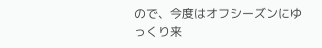ので、今度はオフシーズンにゆっくり来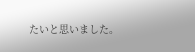たいと思いました。